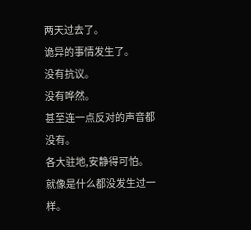两天过去了。
诡异的事情发生了。
没有抗议。
没有哗然。
甚至连一点反对的声音都没有。
各大驻地,安静得可怕。
就像是什么都没发生过一样。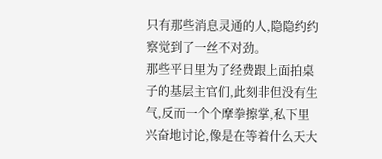只有那些消息灵通的人,隐隐约约察觉到了一丝不对劲。
那些平日里为了经费跟上面拍桌子的基层主官们,此刻非但没有生气,反而一个个摩拳擦掌,私下里兴奋地讨论,像是在等着什么天大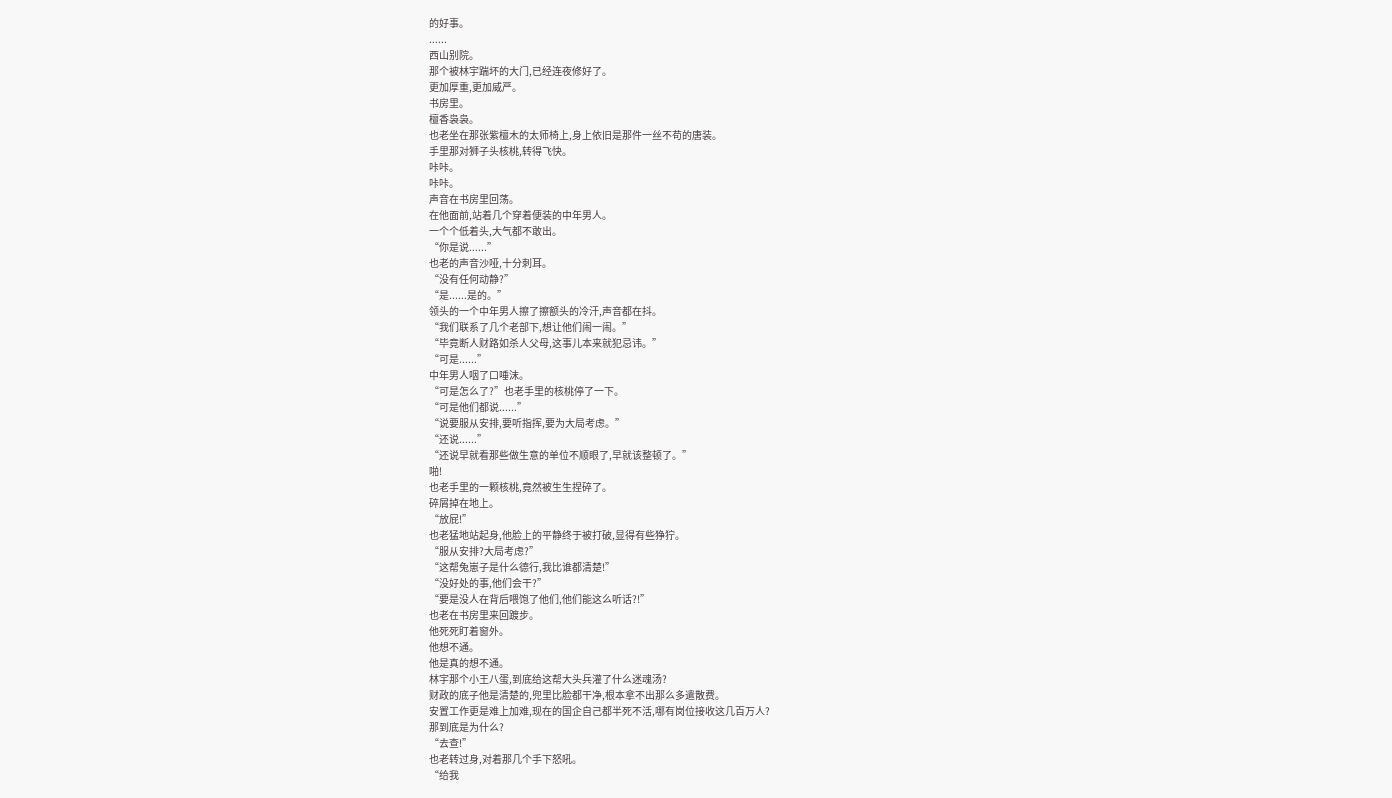的好事。
......
西山别院。
那个被林宇踹坏的大门,已经连夜修好了。
更加厚重,更加威严。
书房里。
檀香袅袅。
也老坐在那张紫檀木的太师椅上,身上依旧是那件一丝不苟的唐装。
手里那对狮子头核桃,转得飞快。
咔咔。
咔咔。
声音在书房里回荡。
在他面前,站着几个穿着便装的中年男人。
一个个低着头,大气都不敢出。
“你是说......”
也老的声音沙哑,十分刺耳。
“没有任何动静?”
“是......是的。”
领头的一个中年男人擦了擦额头的冷汗,声音都在抖。
“我们联系了几个老部下,想让他们闹一闹。”
“毕竟断人财路如杀人父母,这事儿本来就犯忌讳。”
“可是......”
中年男人咽了口唾沫。
“可是怎么了?”也老手里的核桃停了一下。
“可是他们都说......”
“说要服从安排,要听指挥,要为大局考虑。”
“还说......”
“还说早就看那些做生意的单位不顺眼了,早就该整顿了。”
啪!
也老手里的一颗核桃,竟然被生生捏碎了。
碎屑掉在地上。
“放屁!”
也老猛地站起身,他脸上的平静终于被打破,显得有些狰狞。
“服从安排?大局考虑?”
“这帮兔崽子是什么德行,我比谁都清楚!”
“没好处的事,他们会干?”
“要是没人在背后喂饱了他们,他们能这么听话?!”
也老在书房里来回踱步。
他死死盯着窗外。
他想不通。
他是真的想不通。
林宇那个小王八蛋,到底给这帮大头兵灌了什么迷魂汤?
财政的底子他是清楚的,兜里比脸都干净,根本拿不出那么多遣散费。
安置工作更是难上加难,现在的国企自己都半死不活,哪有岗位接收这几百万人?
那到底是为什么?
“去查!”
也老转过身,对着那几个手下怒吼。
“给我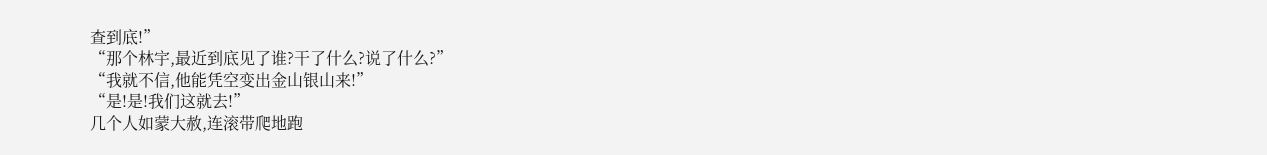查到底!”
“那个林宇,最近到底见了谁?干了什么?说了什么?”
“我就不信,他能凭空变出金山银山来!”
“是!是!我们这就去!”
几个人如蒙大赦,连滚带爬地跑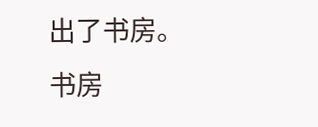出了书房。
书房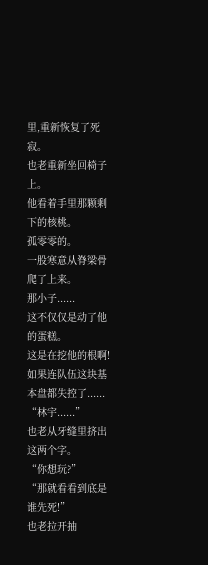里,重新恢复了死寂。
也老重新坐回椅子上。
他看着手里那颗剩下的核桃。
孤零零的。
一股寒意从脊梁骨爬了上来。
那小子......
这不仅仅是动了他的蛋糕。
这是在挖他的根啊!
如果连队伍这块基本盘都失控了......
“林宇......”
也老从牙缝里挤出这两个字。
“你想玩?”
“那就看看到底是谁先死!”
也老拉开抽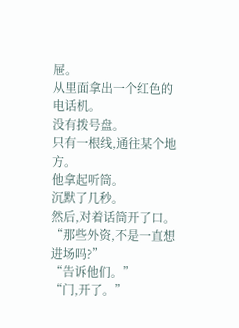屉。
从里面拿出一个红色的电话机。
没有拨号盘。
只有一根线,通往某个地方。
他拿起听筒。
沉默了几秒。
然后,对着话筒开了口。
“那些外资,不是一直想进场吗?”
“告诉他们。”
“门,开了。”